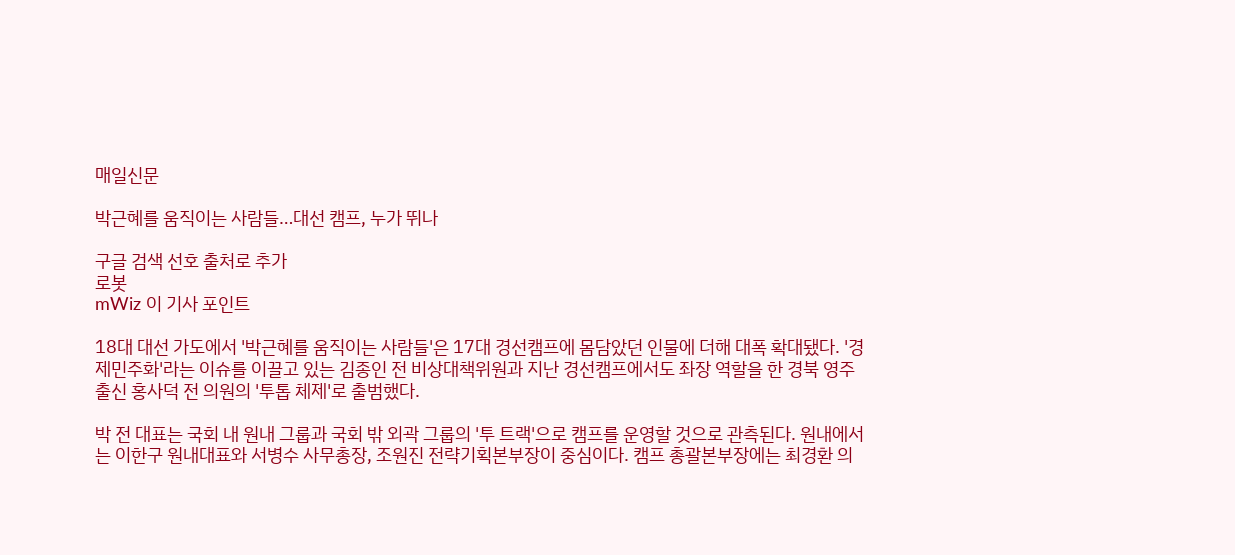매일신문

박근혜를 움직이는 사람들…대선 캠프, 누가 뛰나

구글 검색 선호 출처로 추가
로봇
mWiz 이 기사 포인트

18대 대선 가도에서 '박근혜를 움직이는 사람들'은 17대 경선캠프에 몸담았던 인물에 더해 대폭 확대됐다. '경제민주화'라는 이슈를 이끌고 있는 김종인 전 비상대책위원과 지난 경선캠프에서도 좌장 역할을 한 경북 영주 출신 홍사덕 전 의원의 '투톱 체제'로 출범했다.

박 전 대표는 국회 내 원내 그룹과 국회 밖 외곽 그룹의 '투 트랙'으로 캠프를 운영할 것으로 관측된다. 원내에서는 이한구 원내대표와 서병수 사무총장, 조원진 전략기획본부장이 중심이다. 캠프 총괄본부장에는 최경환 의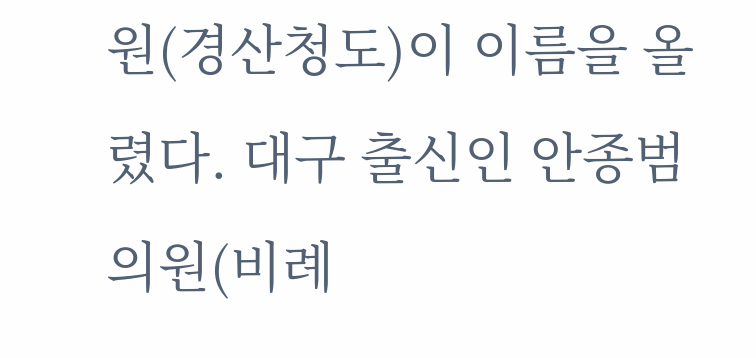원(경산청도)이 이름을 올렸다. 대구 출신인 안종범 의원(비례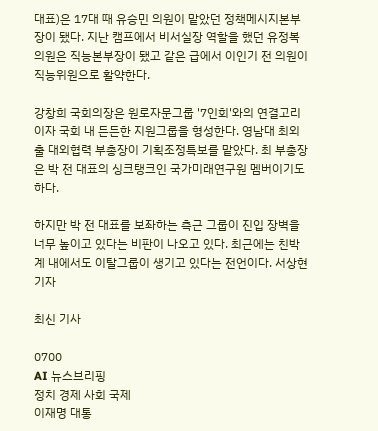대표)은 17대 때 유승민 의원이 맡았던 정책메시지본부장이 됐다. 지난 캠프에서 비서실장 역할을 했던 유정복 의원은 직능본부장이 됐고 같은 급에서 이인기 전 의원이 직능위원으로 활약한다.

강창희 국회의장은 원로자문그룹 '7인회'와의 연결고리이자 국회 내 든든한 지원그룹을 형성한다. 영남대 최외출 대외협력 부총장이 기획조정특보를 맡았다. 최 부총장은 박 전 대표의 싱크탱크인 국가미래연구원 멤버이기도 하다.

하지만 박 전 대표를 보좌하는 측근 그룹이 진입 장벽을 너무 높이고 있다는 비판이 나오고 있다. 최근에는 친박계 내에서도 이탈그룹이 생기고 있다는 전언이다. 서상현기자

최신 기사

0700
AI 뉴스브리핑
정치 경제 사회 국제
이재명 대통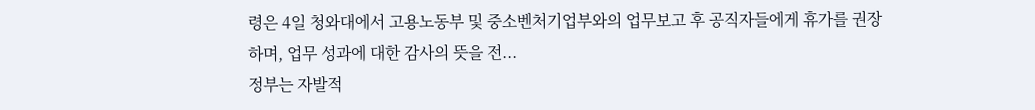령은 4일 청와대에서 고용노동부 및 중소벤처기업부와의 업무보고 후 공직자들에게 휴가를 권장하며, 업무 성과에 대한 감사의 뜻을 전...
정부는 자발적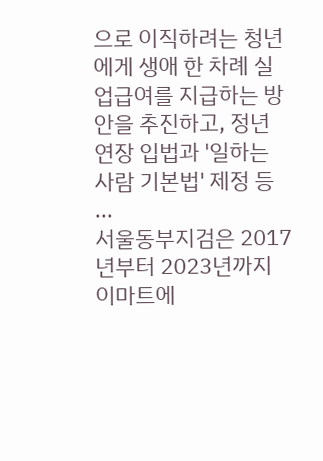으로 이직하려는 청년에게 생애 한 차례 실업급여를 지급하는 방안을 추진하고, 정년 연장 입법과 '일하는 사람 기본법' 제정 등 ...
서울동부지검은 2017년부터 2023년까지 이마트에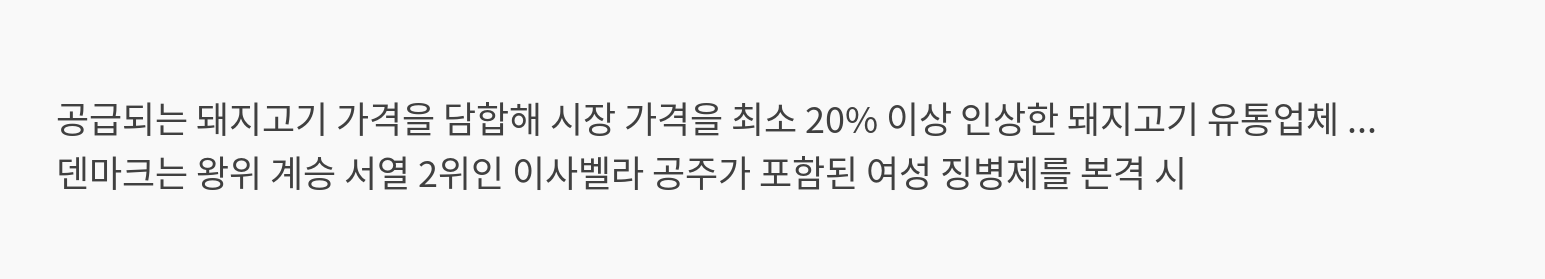공급되는 돼지고기 가격을 담합해 시장 가격을 최소 20% 이상 인상한 돼지고기 유통업체 ...
덴마크는 왕위 계승 서열 2위인 이사벨라 공주가 포함된 여성 징병제를 본격 시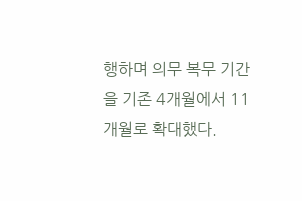행하며 의무 복무 기간을 기존 4개월에서 11개월로 확대했다.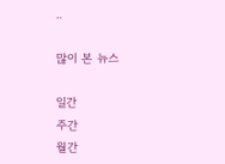..

많이 본 뉴스

일간
주간
월간